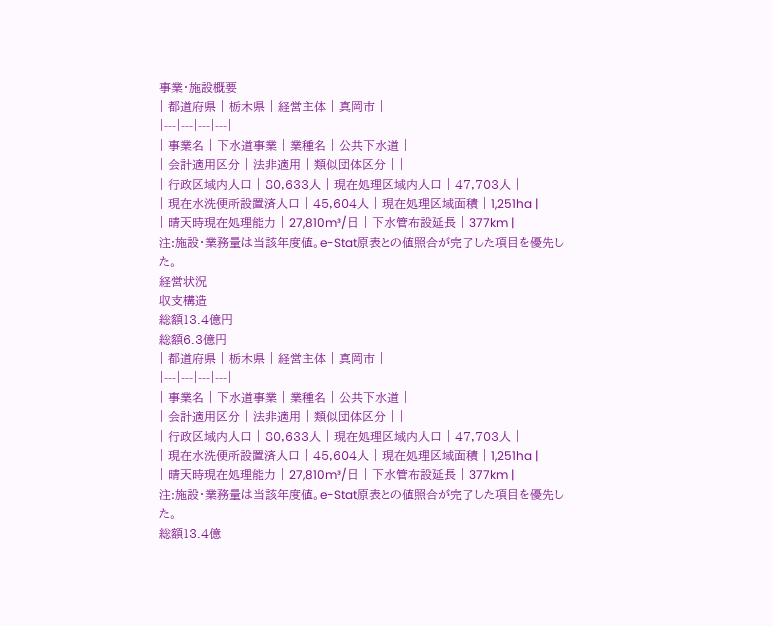事業・施設概要
| 都道府県 | 栃木県 | 経営主体 | 真岡市 |
|---|---|---|---|
| 事業名 | 下水道事業 | 業種名 | 公共下水道 |
| 会計適用区分 | 法非適用 | 類似団体区分 | |
| 行政区域内人口 | 80,633人 | 現在処理区域内人口 | 47,703人 |
| 現在水洗便所設置済人口 | 45,604人 | 現在処理区域面積 | 1,251ha |
| 晴天時現在処理能力 | 27,810m³/日 | 下水管布設延長 | 377km |
注:施設・業務量は当該年度値。e-Stat原表との値照合が完了した項目を優先した。
経営状況
収支構造
総額13.4億円
総額6.3億円
| 都道府県 | 栃木県 | 経営主体 | 真岡市 |
|---|---|---|---|
| 事業名 | 下水道事業 | 業種名 | 公共下水道 |
| 会計適用区分 | 法非適用 | 類似団体区分 | |
| 行政区域内人口 | 80,633人 | 現在処理区域内人口 | 47,703人 |
| 現在水洗便所設置済人口 | 45,604人 | 現在処理区域面積 | 1,251ha |
| 晴天時現在処理能力 | 27,810m³/日 | 下水管布設延長 | 377km |
注:施設・業務量は当該年度値。e-Stat原表との値照合が完了した項目を優先した。
総額13.4億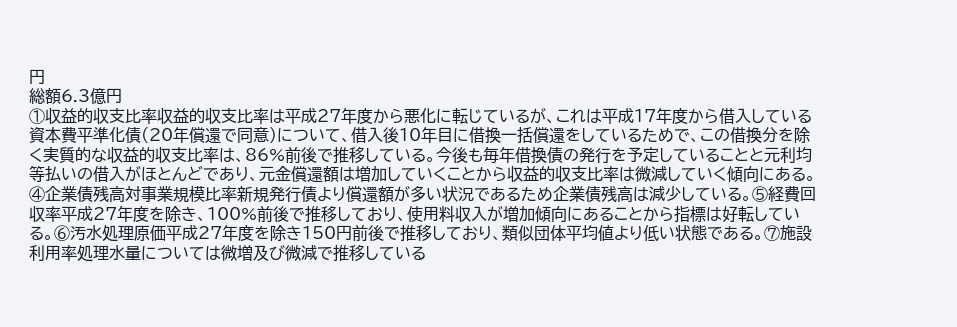円
総額6.3億円
①収益的収支比率収益的収支比率は平成27年度から悪化に転じているが、これは平成17年度から借入している資本費平準化債(20年償還で同意)について、借入後10年目に借換一括償還をしているためで、この借換分を除く実質的な収益的収支比率は、86%前後で推移している。今後も毎年借換債の発行を予定していることと元利均等払いの借入がほとんどであり、元金償還額は増加していくことから収益的収支比率は微減していく傾向にある。④企業債残高対事業規模比率新規発行債より償還額が多い状況であるため企業債残高は減少している。⑤経費回収率平成27年度を除き、100%前後で推移しており、使用料収入が増加傾向にあることから指標は好転している。⑥汚水処理原価平成27年度を除き150円前後で推移しており、類似団体平均値より低い状態である。⑦施設利用率処理水量については微増及び微減で推移している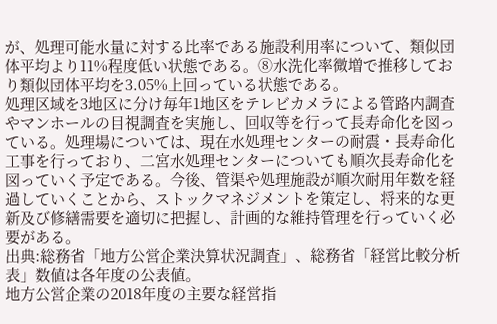が、処理可能水量に対する比率である施設利用率について、類似団体平均より11%程度低い状態である。⑧水洗化率微増で推移しており類似団体平均を3.05%上回っている状態である。
処理区域を3地区に分け毎年1地区をテレビカメラによる管路内調査やマンホールの目視調査を実施し、回収等を行って長寿命化を図っている。処理場については、現在水処理センターの耐震・長寿命化工事を行っており、二宮水処理センターについても順次長寿命化を図っていく予定である。今後、管渠や処理施設が順次耐用年数を経過していくことから、ストックマネジメントを策定し、将来的な更新及び修繕需要を適切に把握し、計画的な維持管理を行っていく必要がある。
出典:総務省「地方公営企業決算状況調査」、総務省「経営比較分析表」数値は各年度の公表値。
地方公営企業の2018年度の主要な経営指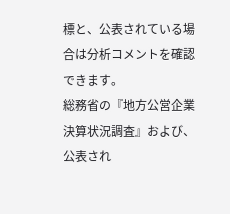標と、公表されている場合は分析コメントを確認できます。
総務省の『地方公営企業決算状況調査』および、公表され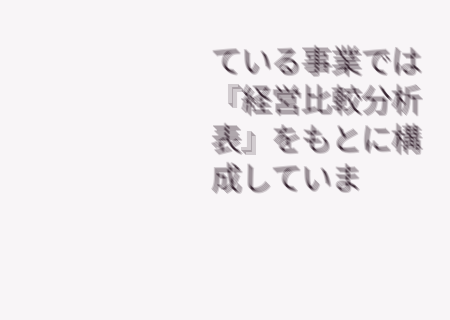ている事業では『経営比較分析表』をもとに構成していま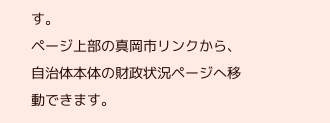す。
ページ上部の真岡市リンクから、自治体本体の財政状況ページへ移動できます。